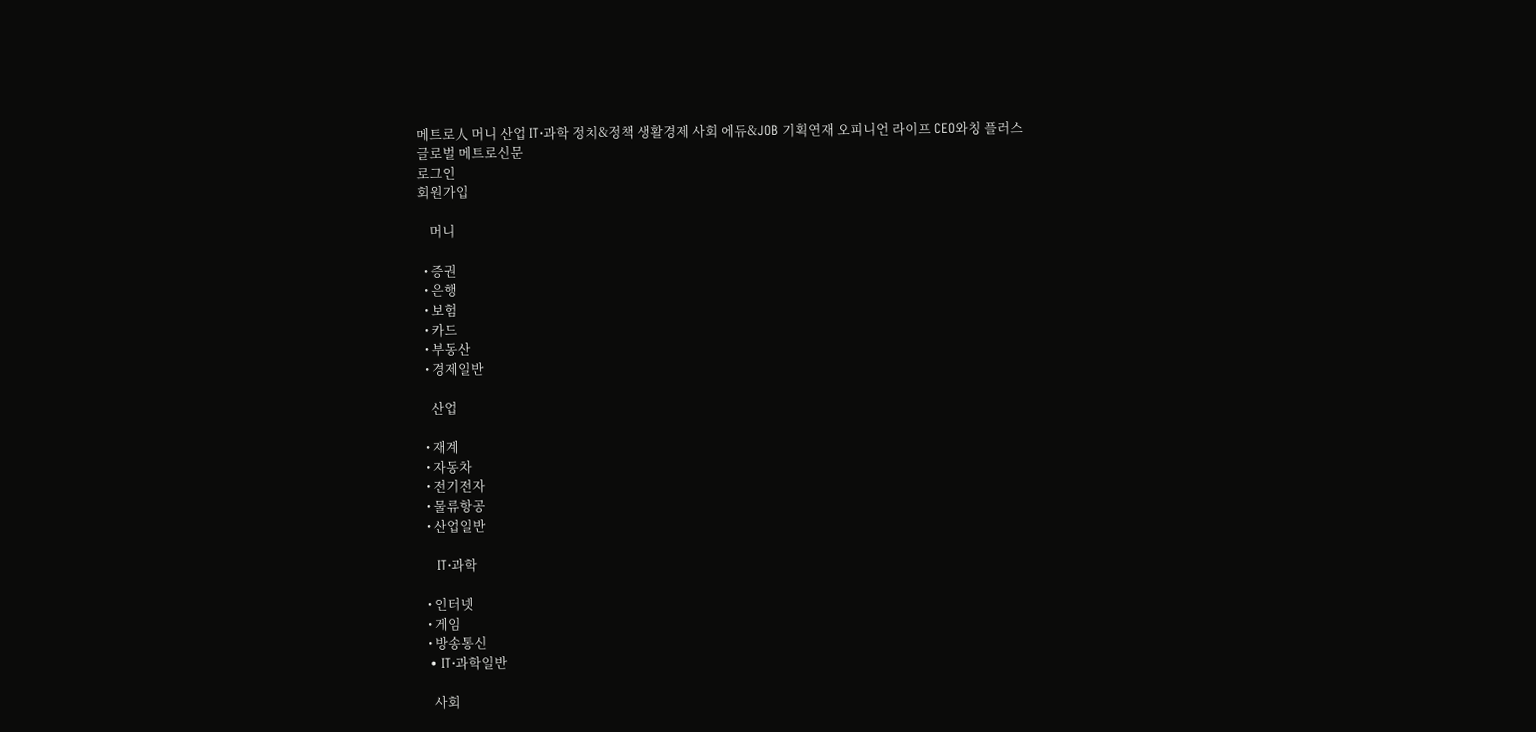메트로人 머니 산업 IT·과학 정치&정책 생활경제 사회 에듀&JOB 기획연재 오피니언 라이프 CEO와칭 플러스
글로벌 메트로신문
로그인
회원가입

    머니

  • 증권
  • 은행
  • 보험
  • 카드
  • 부동산
  • 경제일반

    산업

  • 재계
  • 자동차
  • 전기전자
  • 물류항공
  • 산업일반

    IT·과학

  • 인터넷
  • 게임
  • 방송통신
  • IT·과학일반

    사회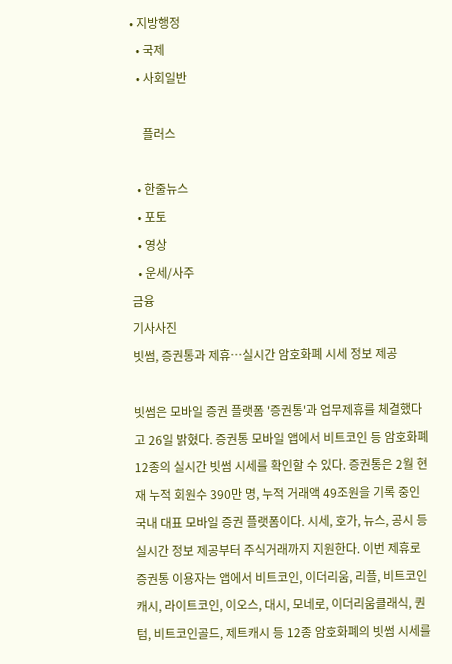• 지방행정
  • 국제
  • 사회일반

    플러스

  • 한줄뉴스
  • 포토
  • 영상
  • 운세/사주
금융
기사사진
빗썸, 증권통과 제휴…실시간 암호화폐 시세 정보 제공

빗썸은 모바일 증권 플랫폼 '증권통'과 업무제휴를 체결했다고 26일 밝혔다. 증권통 모바일 앱에서 비트코인 등 암호화폐 12종의 실시간 빗썸 시세를 확인할 수 있다. 증권통은 2월 현재 누적 회원수 390만 명, 누적 거래액 49조원을 기록 중인 국내 대표 모바일 증권 플랫폼이다. 시세, 호가, 뉴스, 공시 등 실시간 정보 제공부터 주식거래까지 지원한다. 이번 제휴로 증권통 이용자는 앱에서 비트코인, 이더리움, 리플, 비트코인캐시, 라이트코인, 이오스, 대시, 모네로, 이더리움클래식, 퀀텀, 비트코인골드, 제트캐시 등 12종 암호화폐의 빗썸 시세를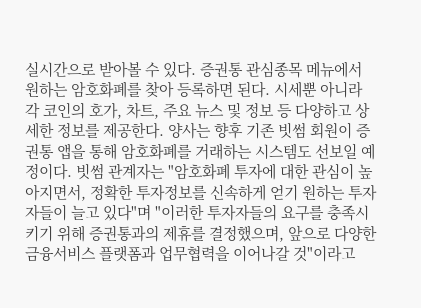실시간으로 받아볼 수 있다. 증권통 관심종목 메뉴에서 원하는 암호화폐를 찾아 등록하면 된다. 시세뿐 아니라 각 코인의 호가, 차트, 주요 뉴스 및 정보 등 다양하고 상세한 정보를 제공한다. 양사는 향후 기존 빗썸 회원이 증권통 앱을 통해 암호화폐를 거래하는 시스템도 선보일 예정이다. 빗썸 관계자는 "암호화폐 투자에 대한 관심이 높아지면서, 정확한 투자정보를 신속하게 얻기 원하는 투자자들이 늘고 있다"며 "이러한 투자자들의 요구를 충족시키기 위해 증권통과의 제휴를 결정했으며, 앞으로 다양한 금융서비스 플랫폼과 업무협력을 이어나갈 것"이라고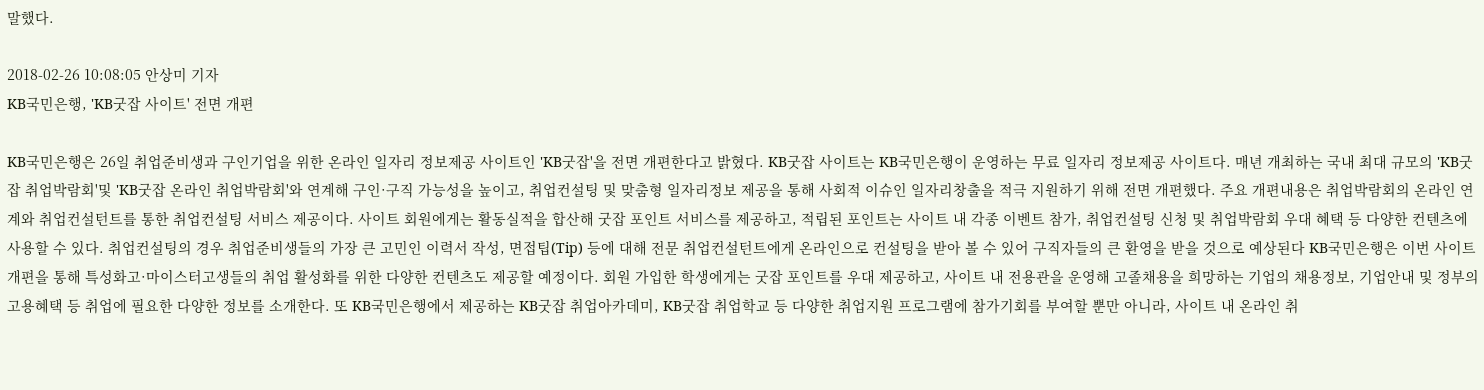말했다.

2018-02-26 10:08:05 안상미 기자
KB국민은행, 'KB굿잡 사이트' 전면 개편

KB국민은행은 26일 취업준비생과 구인기업을 위한 온라인 일자리 정보제공 사이트인 'KB굿잡'을 전면 개편한다고 밝혔다. KB굿잡 사이트는 KB국민은행이 운영하는 무료 일자리 정보제공 사이트다. 매년 개최하는 국내 최대 규모의 'KB굿잡 취업박람회'및 'KB굿잡 온라인 취업박람회'와 연계해 구인·구직 가능성을 높이고, 취업컨설팅 및 맞춤형 일자리정보 제공을 통해 사회적 이슈인 일자리창출을 적극 지원하기 위해 전면 개편했다. 주요 개편내용은 취업박람회의 온라인 연계와 취업컨설턴트를 통한 취업컨설팅 서비스 제공이다. 사이트 회원에게는 활동실적을 합산해 굿잡 포인트 서비스를 제공하고, 적립된 포인트는 사이트 내 각종 이벤트 참가, 취업컨설팅 신청 및 취업박람회 우대 혜택 등 다양한 컨텐츠에 사용할 수 있다. 취업컨설팅의 경우 취업준비생들의 가장 큰 고민인 이력서 작성, 면접팁(Tip) 등에 대해 전문 취업컨설턴트에게 온라인으로 컨설팅을 받아 볼 수 있어 구직자들의 큰 환영을 받을 것으로 예상된다 KB국민은행은 이번 사이트 개편을 통해 특성화고·마이스터고생들의 취업 활성화를 위한 다양한 컨텐츠도 제공할 예정이다. 회원 가입한 학생에게는 굿잡 포인트를 우대 제공하고, 사이트 내 전용관을 운영해 고졸채용을 희망하는 기업의 채용정보, 기업안내 및 정부의 고용혜택 등 취업에 필요한 다양한 정보를 소개한다. 또 KB국민은행에서 제공하는 KB굿잡 취업아카데미, KB굿잡 취업학교 등 다양한 취업지원 프로그램에 참가기회를 부여할 뿐만 아니라, 사이트 내 온라인 취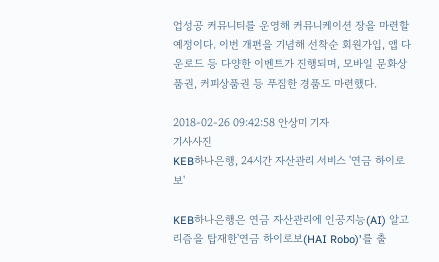업성공 커뮤니티를 운영해 커뮤니케이션 장을 마련할 예정이다. 이번 개편을 기념해 선착순 회원가입, 앱 다운로드 등 다양한 이벤트가 진행되며, 모바일 문화상품권, 커피상품권 등 푸짐한 경품도 마련했다.

2018-02-26 09:42:58 안상미 기자
기사사진
KEB하나은행, 24시간 자산관리 서비스 '연금 하이로보'

KEB하나은행은 연금 자산관리에 인공지능(AI) 알고리즘을 탑재한'연금 하이로보(HAI Robo)'를 출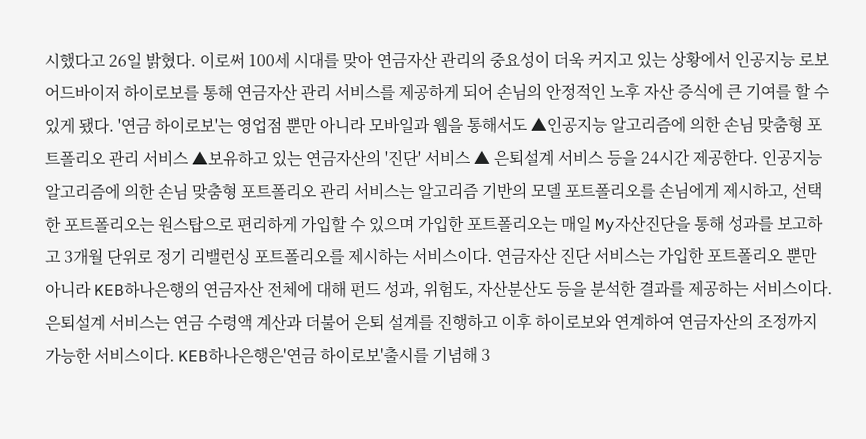시했다고 26일 밝혔다. 이로써 100세 시대를 맞아 연금자산 관리의 중요성이 더욱 커지고 있는 상황에서 인공지능 로보어드바이저 하이로보를 통해 연금자산 관리 서비스를 제공하게 되어 손님의 안정적인 노후 자산 증식에 큰 기여를 할 수 있게 됐다. '연금 하이로보'는 영업점 뿐만 아니라 모바일과 웹을 통해서도 ▲인공지능 알고리즘에 의한 손님 맞춤형 포트폴리오 관리 서비스 ▲보유하고 있는 연금자산의 '진단' 서비스 ▲ 은퇴설계 서비스 등을 24시간 제공한다. 인공지능 알고리즘에 의한 손님 맞춤형 포트폴리오 관리 서비스는 알고리즘 기반의 모델 포트폴리오를 손님에게 제시하고, 선택한 포트폴리오는 원스탑으로 편리하게 가입할 수 있으며 가입한 포트폴리오는 매일 My자산진단을 통해 성과를 보고하고 3개월 단위로 정기 리밸런싱 포트폴리오를 제시하는 서비스이다. 연금자산 진단 서비스는 가입한 포트폴리오 뿐만 아니라 KEB하나은행의 연금자산 전체에 대해 펀드 성과, 위험도, 자산분산도 등을 분석한 결과를 제공하는 서비스이다. 은퇴설계 서비스는 연금 수령액 계산과 더불어 은퇴 설계를 진행하고 이후 하이로보와 연계하여 연금자산의 조정까지 가능한 서비스이다. KEB하나은행은'연금 하이로보'출시를 기념해 3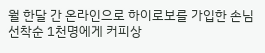월 한달 간 온라인으로 하이로보를 가입한 손님 선착순 1천명에게 커피상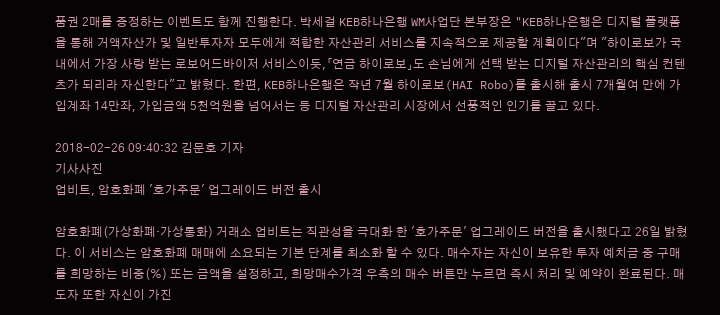품권 2매를 증정하는 이벤트도 함께 진행한다. 박세걸 KEB하나은행 WM사업단 본부장은 "KEB하나은행은 디지털 플랫폼을 통해 거액자산가 및 일반투자자 모두에게 적합한 자산관리 서비스를 지속적으로 제공할 계획이다"며 "하이로보가 국내에서 가장 사랑 받는 로보어드바이저 서비스이듯,「연금 하이로보」도 손님에게 선택 받는 디지털 자산관리의 핵심 컨텐츠가 되리라 자신한다"고 밝혔다. 한편, KEB하나은행은 작년 7월 하이로보(HAI Robo)를 출시해 출시 7개월여 만에 가입계좌 14만좌, 가입금액 5천억원을 넘어서는 등 디지털 자산관리 시장에서 선풍적인 인기를 끌고 있다.

2018-02-26 09:40:32 김문호 기자
기사사진
업비트, 암호화폐 '호가주문' 업그레이드 버전 출시

암호화폐(가상화폐·가상통화) 거래소 업비트는 직관성을 극대화 한 '호가주문' 업그레이드 버전을 출시했다고 26일 밝혔다. 이 서비스는 암호화폐 매매에 소요되는 기본 단계를 최소화 할 수 있다. 매수자는 자신이 보유한 투자 예치금 중 구매를 희망하는 비중(%) 또는 금액을 설정하고, 희망매수가격 우측의 매수 버튼만 누르면 즉시 처리 및 예약이 완료된다. 매도자 또한 자신이 가진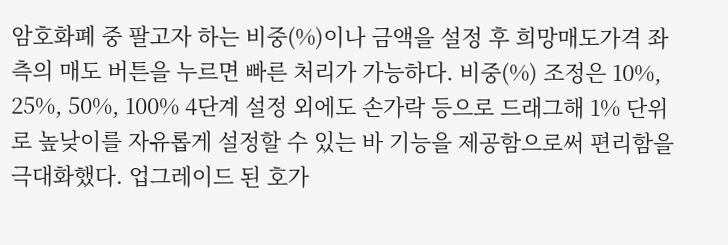암호화폐 중 팔고자 하는 비중(%)이나 금액을 설정 후 희망매도가격 좌측의 매도 버튼을 누르면 빠른 처리가 가능하다. 비중(%) 조정은 10%, 25%, 50%, 100% 4단계 설정 외에도 손가락 등으로 드래그해 1% 단위로 높낮이를 자유롭게 설정할 수 있는 바 기능을 제공함으로써 편리함을 극대화했다. 업그레이드 된 호가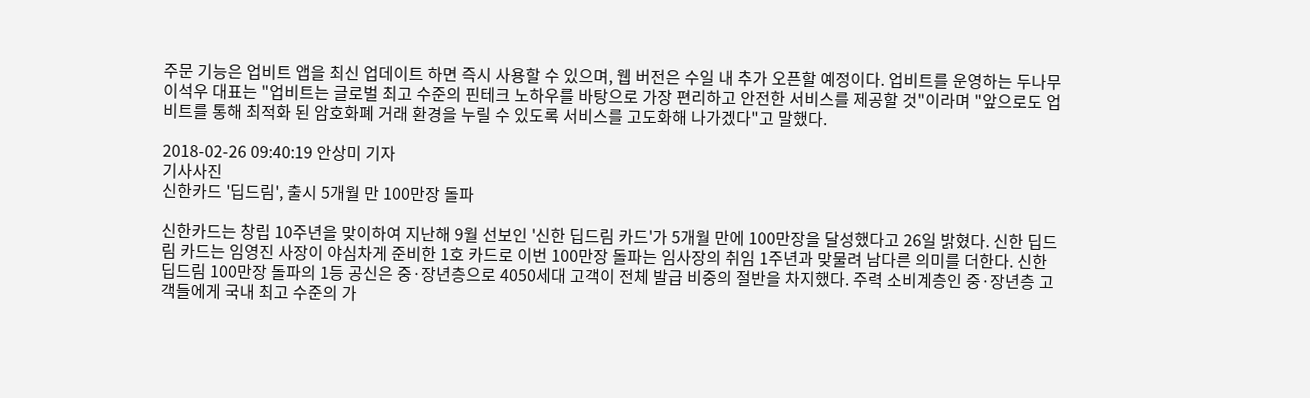주문 기능은 업비트 앱을 최신 업데이트 하면 즉시 사용할 수 있으며, 웹 버전은 수일 내 추가 오픈할 예정이다. 업비트를 운영하는 두나무 이석우 대표는 "업비트는 글로벌 최고 수준의 핀테크 노하우를 바탕으로 가장 편리하고 안전한 서비스를 제공할 것"이라며 "앞으로도 업비트를 통해 최적화 된 암호화폐 거래 환경을 누릴 수 있도록 서비스를 고도화해 나가겠다"고 말했다.

2018-02-26 09:40:19 안상미 기자
기사사진
신한카드 '딥드림', 출시 5개월 만 100만장 돌파

신한카드는 창립 10주년을 맞이하여 지난해 9월 선보인 '신한 딥드림 카드'가 5개월 만에 100만장을 달성했다고 26일 밝혔다. 신한 딥드림 카드는 임영진 사장이 야심차게 준비한 1호 카드로 이번 100만장 돌파는 임사장의 취임 1주년과 맞물려 남다른 의미를 더한다. 신한 딥드림 100만장 돌파의 1등 공신은 중·장년층으로 4050세대 고객이 전체 발급 비중의 절반을 차지했다. 주력 소비계층인 중·장년층 고객들에게 국내 최고 수준의 가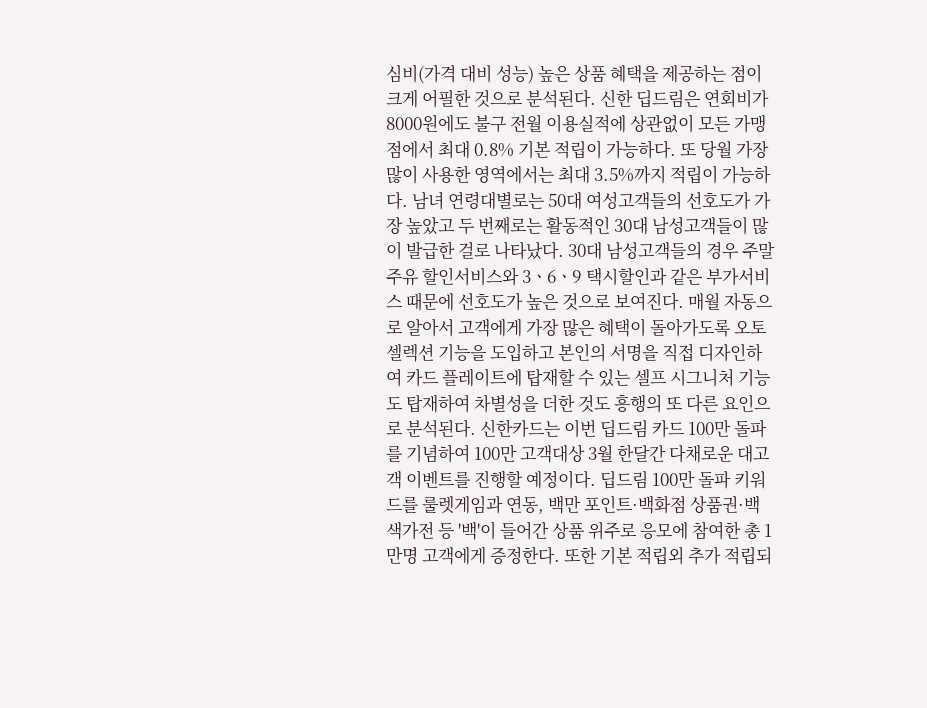심비(가격 대비 성능) 높은 상품 혜택을 제공하는 점이 크게 어필한 것으로 분석된다. 신한 딥드림은 연회비가 8000원에도 불구 전월 이용실적에 상관없이 모든 가맹점에서 최대 0.8% 기본 적립이 가능하다. 또 당월 가장 많이 사용한 영역에서는 최대 3.5%까지 적립이 가능하다. 남녀 연령대별로는 50대 여성고객들의 선호도가 가장 높았고 두 번째로는 활동적인 30대 남성고객들이 많이 발급한 걸로 나타났다. 30대 남성고객들의 경우 주말 주유 할인서비스와 3ㆍ6ㆍ9 택시할인과 같은 부가서비스 때문에 선호도가 높은 것으로 보여진다. 매월 자동으로 알아서 고객에게 가장 많은 혜택이 돌아가도록 오토 셀렉션 기능을 도입하고 본인의 서명을 직접 디자인하여 카드 플레이트에 탑재할 수 있는 셀프 시그니처 기능도 탑재하여 차별성을 더한 것도 흥행의 또 다른 요인으로 분석된다. 신한카드는 이번 딥드림 카드 100만 돌파를 기념하여 100만 고객대상 3월 한달간 다채로운 대고객 이벤트를 진행할 예정이다. 딥드림 100만 돌파 키워드를 룰렛게임과 연동, 백만 포인트·백화점 상품권·백색가전 등 '백'이 들어간 상품 위주로 응모에 참여한 총 1만명 고객에게 증정한다. 또한 기본 적립외 추가 적립되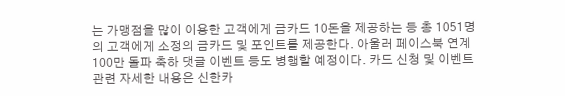는 가맹점을 많이 이용한 고객에게 금카드 10돈을 제공하는 등 총 1051명의 고객에게 소정의 금카드 및 포인트를 제공한다. 아울러 페이스북 연계 100만 돌파 축하 댓글 이벤트 등도 병행할 예정이다. 카드 신청 및 이벤트 관련 자세한 내용은 신한카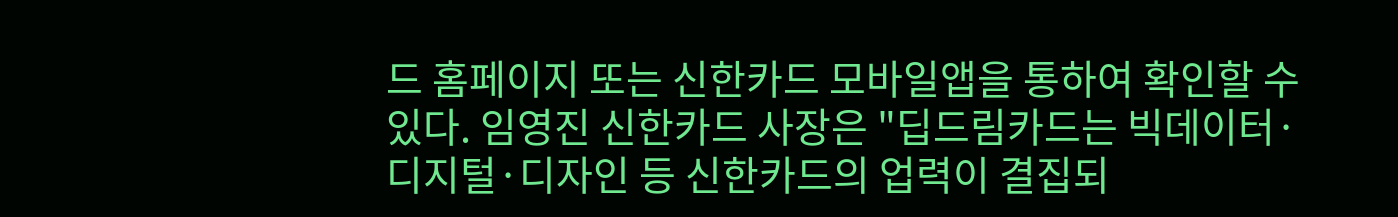드 홈페이지 또는 신한카드 모바일앱을 통하여 확인할 수 있다. 임영진 신한카드 사장은 "딥드림카드는 빅데이터·디지털·디자인 등 신한카드의 업력이 결집되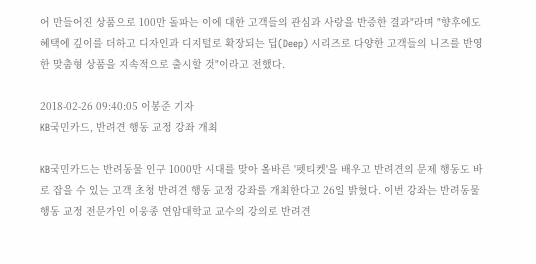어 만들어진 상품으로 100만 돌파는 이에 대한 고객들의 관심과 사랑을 반증한 결과"라며 "향후에도 혜택에 깊이를 더하고 디자인과 디지털로 확장되는 딥(Deep) 시리즈로 다양한 고객들의 니즈를 반영한 맞춤형 상품을 지속적으로 출시할 것"이라고 전했다.

2018-02-26 09:40:05 이봉준 기자
KB국민카드, 반려견 행동 교정 강좌 개최

KB국민카드는 반려동물 인구 1000만 시대를 맞아 올바른 '펫티켓'을 배우고 반려견의 문제 행동도 바로 잡을 수 있는 고객 초청 반려견 행동 교정 강좌를 개최한다고 26일 밝혔다. 이번 강좌는 반려동물 행동 교정 전문가인 이웅종 연암대학교 교수의 강의로 반려견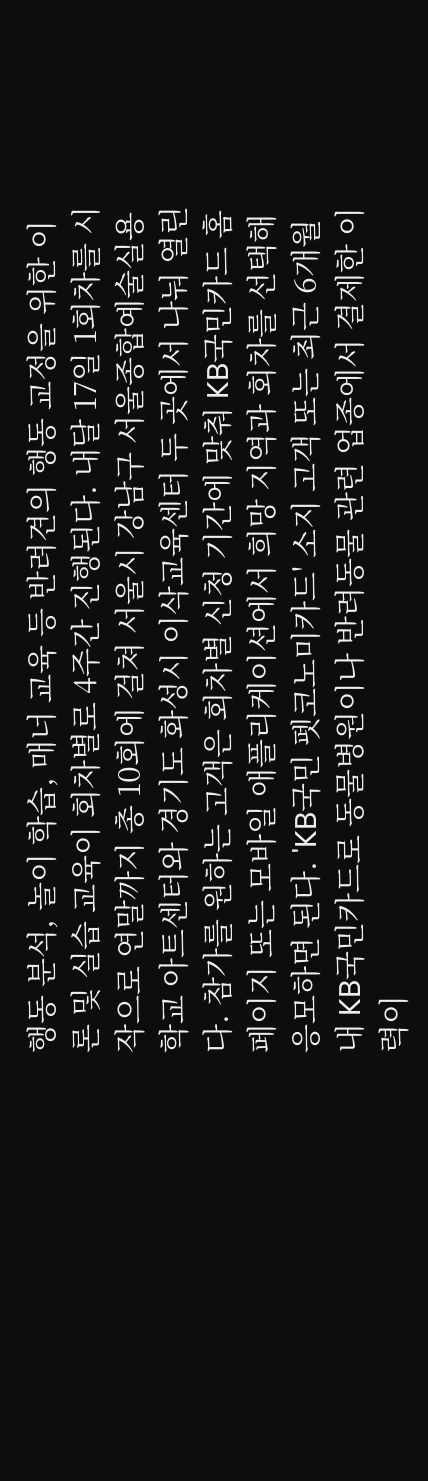행동 분석, 놀이 학습, 매너 교육 등 반려견의 행동 교정을 위한 이론 및 실습 교육이 회차별로 4주간 진행된다. 내달 17일 1회차를 시작으로 연말까지 총 10회에 걸쳐 서울시 강남구 서울종합예술실용학교 아트센터와 경기도 화성시 이삭교육센터 두 곳에서 나눠 열린다. 참가를 원하는 고객은 회차별 신청 기간에 맞춰 KB국민카드 홈페이지 또는 모바일 애플리케이션에서 희망 지역과 회차를 선택해 응모하면 된다. 'KB국민 펫코노미카드' 소지 고객 또는 최근 6개월 내 KB국민카드로 동물병원이나 반려동물 관련 업종에서 결제한 이력이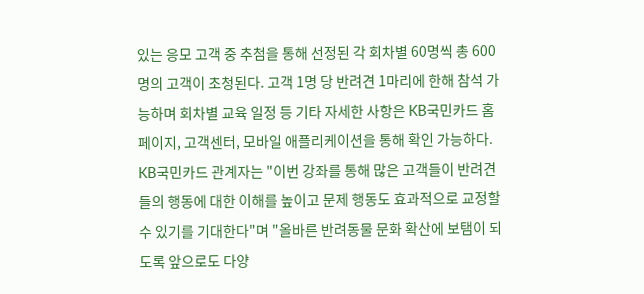있는 응모 고객 중 추첨을 통해 선정된 각 회차별 60명씩 총 600명의 고객이 초청된다. 고객 1명 당 반려견 1마리에 한해 참석 가능하며 회차별 교육 일정 등 기타 자세한 사항은 KB국민카드 홈페이지, 고객센터, 모바일 애플리케이션을 통해 확인 가능하다. KB국민카드 관계자는 "이번 강좌를 통해 많은 고객들이 반려견들의 행동에 대한 이해를 높이고 문제 행동도 효과적으로 교정할 수 있기를 기대한다"며 "올바른 반려동물 문화 확산에 보탬이 되도록 앞으로도 다양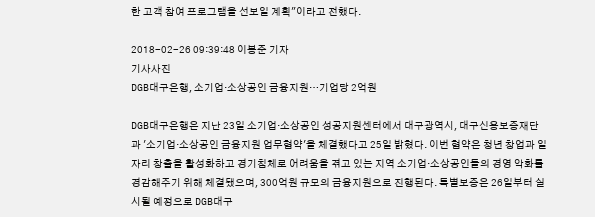한 고객 참여 프로그램을 선보일 계획"이라고 전했다.

2018-02-26 09:39:48 이봉준 기자
기사사진
DGB대구은행, 소기업·소상공인 금융지원…기업당 2억원

DGB대구은행은 지난 23일 소기업·소상공인 성공지원센터에서 대구광역시, 대구신용보증재단과 '소기업·소상공인 금융지원 업무협약'을 체결했다고 25일 밝혔다. 이번 협약은 청년 창업과 일자리 창출을 활성화하고 경기침체로 어려움을 겪고 있는 지역 소기업·소상공인들의 경영 악화를 경감해주기 위해 체결됐으며, 300억원 규모의 금융지원으로 진행된다. 특별보증은 26일부터 실시될 예정으로 DGB대구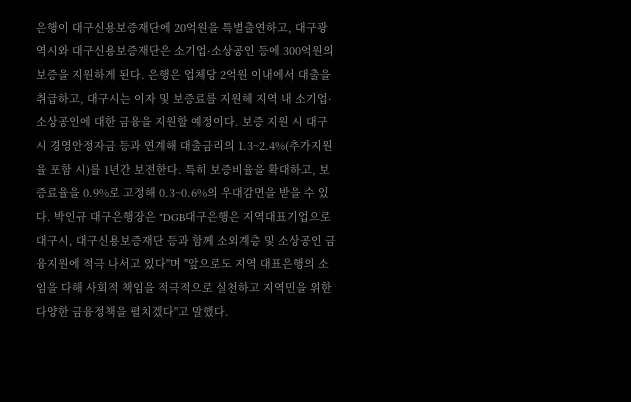은행이 대구신용보증재단에 20억원을 특별출연하고, 대구광역시와 대구신용보증재단은 소기업·소상공인 등에 300억원의 보증을 지원하게 된다. 은행은 업체당 2억원 이내에서 대출을 취급하고, 대구시는 이자 및 보증료를 지원헤 지역 내 소기업·소상공인에 대한 금융을 지원할 예정이다. 보증 지원 시 대구시 경영안정자금 등과 연계해 대출금리의 1.3~2.4%(추가지원율 포함 시)를 1년간 보전한다. 특히 보증비율을 확대하고, 보증료율을 0.9%로 고정해 0.3~0.6%의 우대감면을 받을 수 있다. 박인규 대구은행장은 "DGB대구은행은 지역대표기업으로 대구시, 대구신용보증재단 등과 함께 소외계층 및 소상공인 금융지원에 적극 나서고 있다"며 "앞으로도 지역 대표은행의 소임을 다해 사회적 책임을 적극적으로 실천하고 지역민을 위한 다양한 금융정책을 펼치겠다"고 말했다.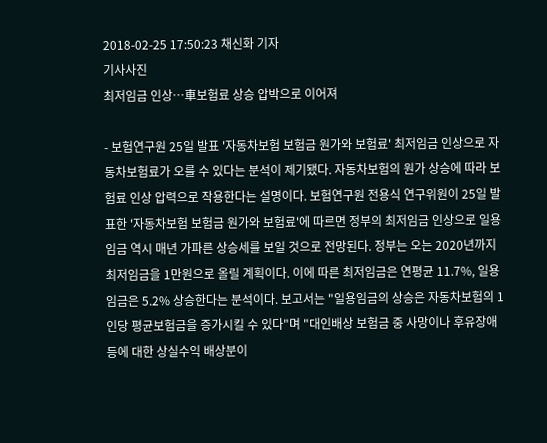2018-02-25 17:50:23 채신화 기자
기사사진
최저임금 인상…車보험료 상승 압박으로 이어져

- 보험연구원 25일 발표 '자동차보험 보험금 원가와 보험료' 최저임금 인상으로 자동차보험료가 오를 수 있다는 분석이 제기됐다. 자동차보험의 원가 상승에 따라 보험료 인상 압력으로 작용한다는 설명이다. 보험연구원 전용식 연구위원이 25일 발표한 '자동차보험 보험금 원가와 보험료'에 따르면 정부의 최저임금 인상으로 일용임금 역시 매년 가파른 상승세를 보일 것으로 전망된다. 정부는 오는 2020년까지 최저임금을 1만원으로 올릴 계획이다. 이에 따른 최저임금은 연평균 11.7%, 일용임금은 5.2% 상승한다는 분석이다. 보고서는 "일용임금의 상승은 자동차보험의 1인당 평균보험금을 증가시킬 수 있다"며 "대인배상 보험금 중 사망이나 후유장애 등에 대한 상실수익 배상분이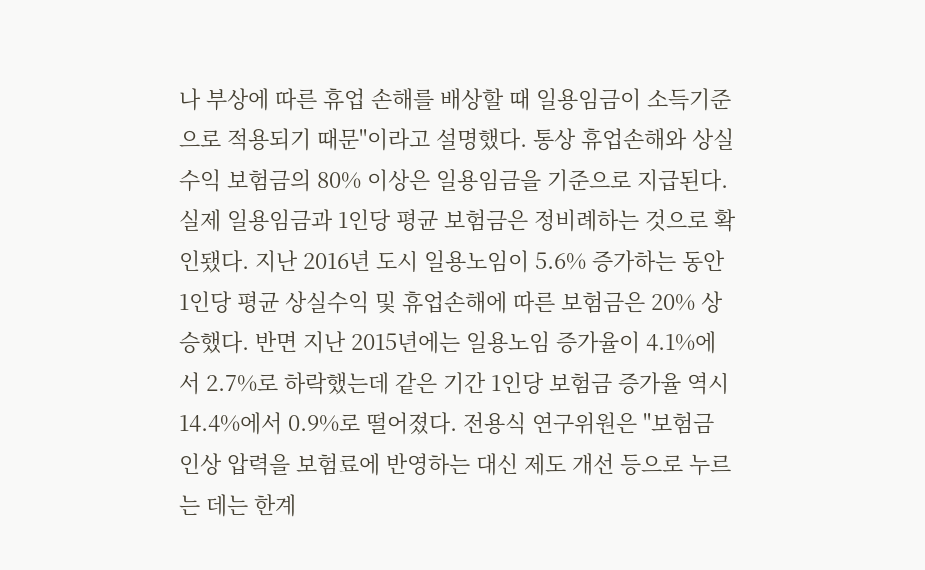나 부상에 따른 휴업 손해를 배상할 때 일용임금이 소득기준으로 적용되기 때문"이라고 설명했다. 통상 휴업손해와 상실수익 보험금의 80% 이상은 일용임금을 기준으로 지급된다. 실제 일용임금과 1인당 평균 보험금은 정비례하는 것으로 확인됐다. 지난 2016년 도시 일용노임이 5.6% 증가하는 동안 1인당 평균 상실수익 및 휴업손해에 따른 보험금은 20% 상승했다. 반면 지난 2015년에는 일용노임 증가율이 4.1%에서 2.7%로 하락했는데 같은 기간 1인당 보험금 증가율 역시 14.4%에서 0.9%로 떨어졌다. 전용식 연구위원은 "보험금 인상 압력을 보험료에 반영하는 대신 제도 개선 등으로 누르는 데는 한계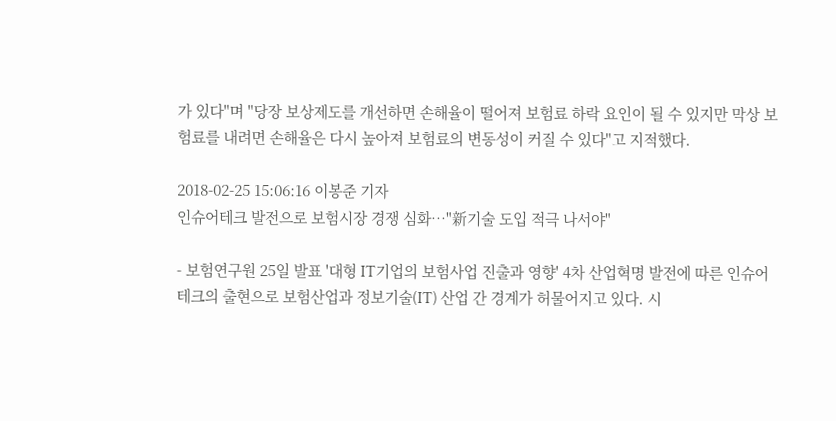가 있다"며 "당장 보상제도를 개선하면 손해율이 떨어져 보험료 하락 요인이 될 수 있지만 막상 보험료를 내려면 손해율은 다시 높아져 보험료의 변동성이 커질 수 있다"고 지적했다.

2018-02-25 15:06:16 이봉준 기자
인슈어테크 발전으로 보험시장 경쟁 심화…"新기술 도입 적극 나서야"

- 보험연구원 25일 발표 '대형 IT기업의 보험사업 진출과 영향' 4차 산업혁명 발전에 따른 인슈어테크의 출현으로 보험산업과 정보기술(IT) 산업 간 경계가 허물어지고 있다. 시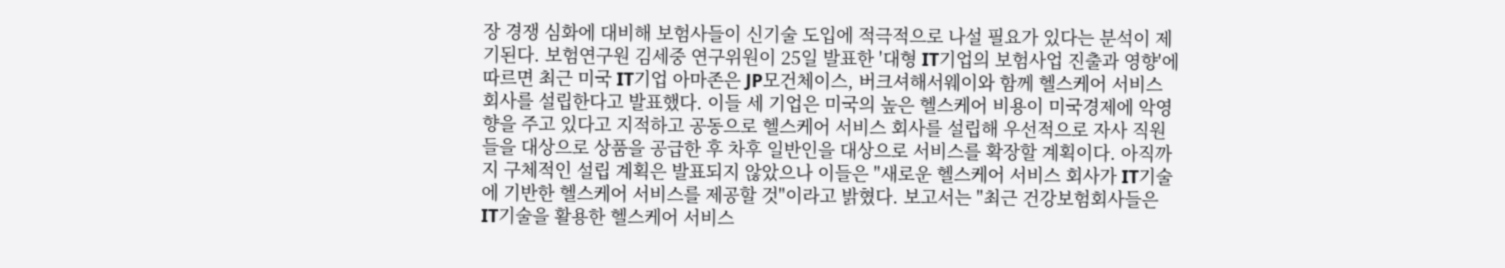장 경쟁 심화에 대비해 보험사들이 신기술 도입에 적극적으로 나설 필요가 있다는 분석이 제기된다. 보험연구원 김세중 연구위원이 25일 발표한 '대형 IT기업의 보험사업 진출과 영향'에 따르면 최근 미국 IT기업 아마존은 JP모건체이스, 버크셔해서웨이와 함께 헬스케어 서비스 회사를 설립한다고 발표했다. 이들 세 기업은 미국의 높은 헬스케어 비용이 미국경제에 악영향을 주고 있다고 지적하고 공동으로 헬스케어 서비스 회사를 설립해 우선적으로 자사 직원들을 대상으로 상품을 공급한 후 차후 일반인을 대상으로 서비스를 확장할 계획이다. 아직까지 구체적인 설립 계획은 발표되지 않았으나 이들은 "새로운 헬스케어 서비스 회사가 IT기술에 기반한 헬스케어 서비스를 제공할 것"이라고 밝혔다. 보고서는 "최근 건강보험회사들은 IT기술을 활용한 헬스케어 서비스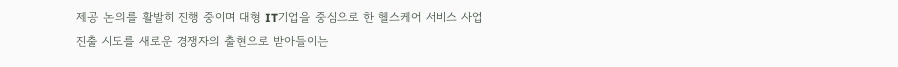제공 논의를 활발히 진행 중이며 대형 IT기업을 중심으로 한 헬스케어 서비스 사업 진출 시도를 새로운 경쟁자의 출현으로 받아들이는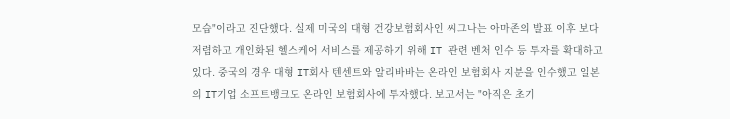모습"이라고 진단했다. 실제 미국의 대형 건강보험회사인 씨그나는 아마존의 발표 이후 보다 저렴하고 개인화된 헬스케어 서비스를 제공하기 위해 IT 관련 벤처 인수 등 투자를 확대하고 있다. 중국의 경우 대형 IT회사 텐센트와 알리바바는 온라인 보험회사 지분을 인수했고 일본의 IT기업 소프트뱅크도 온라인 보험회사에 투자했다. 보고서는 "아직은 초기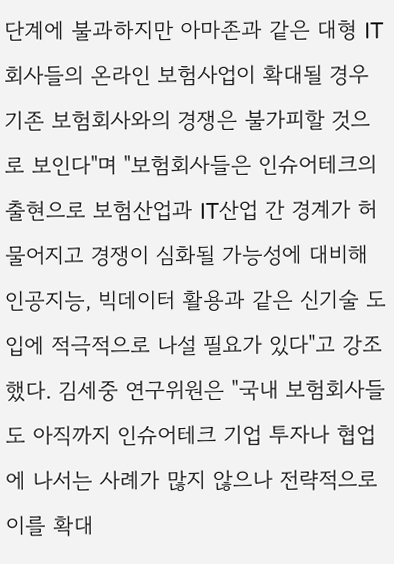단계에 불과하지만 아마존과 같은 대형 IT회사들의 온라인 보험사업이 확대될 경우 기존 보험회사와의 경쟁은 불가피할 것으로 보인다"며 "보험회사들은 인슈어테크의 출현으로 보험산업과 IT산업 간 경계가 허물어지고 경쟁이 심화될 가능성에 대비해 인공지능, 빅데이터 활용과 같은 신기술 도입에 적극적으로 나설 필요가 있다"고 강조했다. 김세중 연구위원은 "국내 보험회사들도 아직까지 인슈어테크 기업 투자나 협업에 나서는 사례가 많지 않으나 전략적으로 이를 확대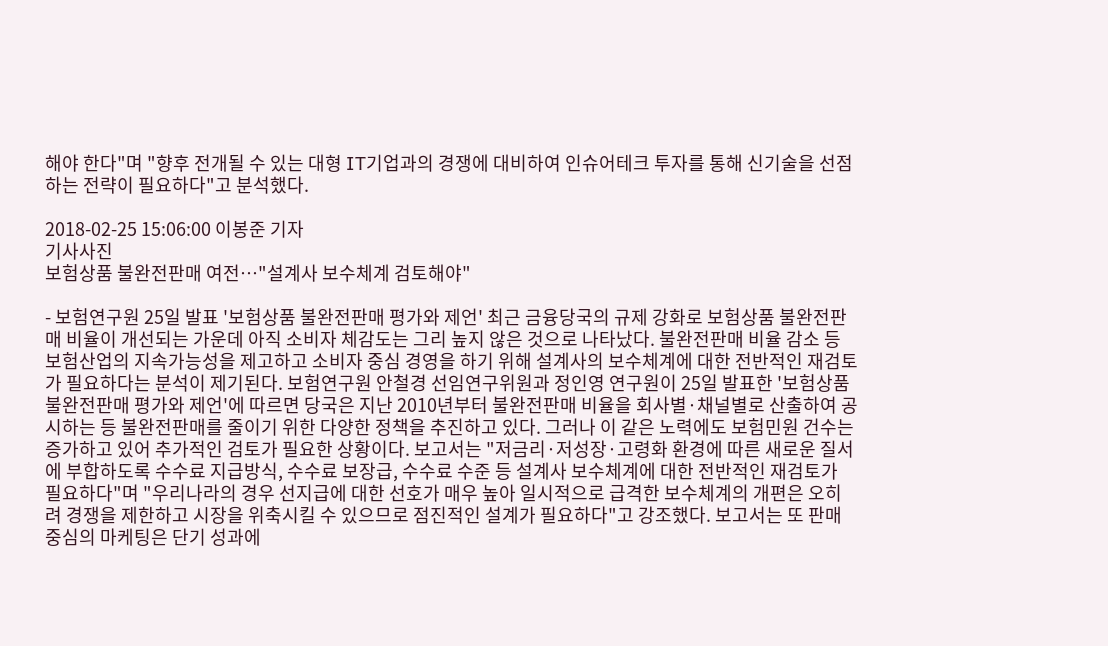해야 한다"며 "향후 전개될 수 있는 대형 IT기업과의 경쟁에 대비하여 인슈어테크 투자를 통해 신기술을 선점하는 전략이 필요하다"고 분석했다.

2018-02-25 15:06:00 이봉준 기자
기사사진
보험상품 불완전판매 여전…"설계사 보수체계 검토해야"

- 보험연구원 25일 발표 '보험상품 불완전판매 평가와 제언' 최근 금융당국의 규제 강화로 보험상품 불완전판매 비율이 개선되는 가운데 아직 소비자 체감도는 그리 높지 않은 것으로 나타났다. 불완전판매 비율 감소 등 보험산업의 지속가능성을 제고하고 소비자 중심 경영을 하기 위해 설계사의 보수체계에 대한 전반적인 재검토가 필요하다는 분석이 제기된다. 보험연구원 안철경 선임연구위원과 정인영 연구원이 25일 발표한 '보험상품 불완전판매 평가와 제언'에 따르면 당국은 지난 2010년부터 불완전판매 비율을 회사별·채널별로 산출하여 공시하는 등 불완전판매를 줄이기 위한 다양한 정책을 추진하고 있다. 그러나 이 같은 노력에도 보험민원 건수는 증가하고 있어 추가적인 검토가 필요한 상황이다. 보고서는 "저금리·저성장·고령화 환경에 따른 새로운 질서에 부합하도록 수수료 지급방식, 수수료 보장급, 수수료 수준 등 설계사 보수체계에 대한 전반적인 재검토가 필요하다"며 "우리나라의 경우 선지급에 대한 선호가 매우 높아 일시적으로 급격한 보수체계의 개편은 오히려 경쟁을 제한하고 시장을 위축시킬 수 있으므로 점진적인 설계가 필요하다"고 강조했다. 보고서는 또 판매 중심의 마케팅은 단기 성과에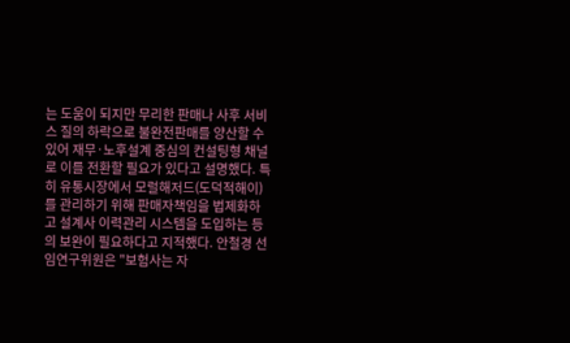는 도움이 되지만 무리한 판매나 사후 서비스 질의 하락으로 불완전판매를 양산할 수 있어 재무·노후설계 중심의 컨설팅형 채널로 이를 전환할 필요가 있다고 설명했다. 특히 유통시장에서 모럴해저드(도덕적해이)를 관리하기 위해 판매자책임을 법제화하고 설계사 이력관리 시스템을 도입하는 등의 보완이 필요하다고 지적했다. 안철경 선임연구위원은 "보험사는 자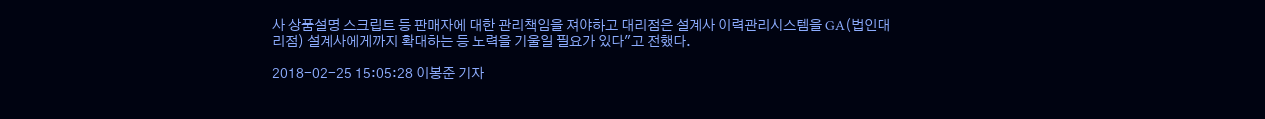사 상품설명 스크립트 등 판매자에 대한 관리책임을 져야하고 대리점은 설계사 이력관리시스템을 GA(법인대리점) 설계사에게까지 확대하는 등 노력을 기울일 필요가 있다"고 전했다.

2018-02-25 15:05:28 이봉준 기자